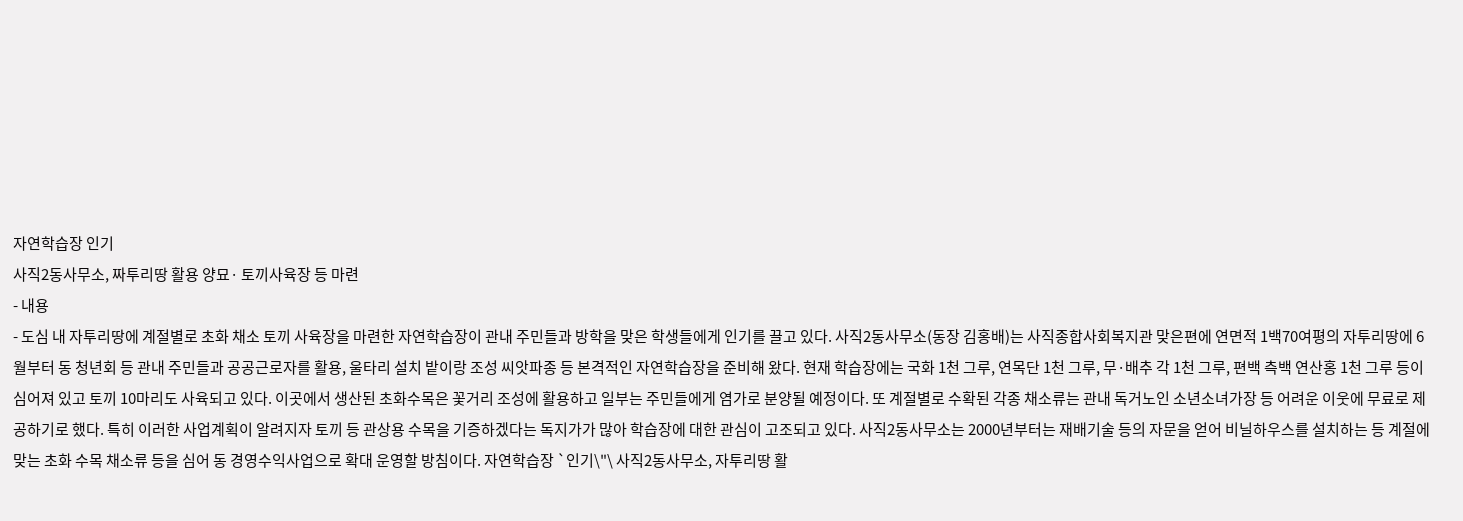자연학습장 인기
사직2동사무소, 짜투리땅 활용 양묘· 토끼사육장 등 마련
- 내용
- 도심 내 자투리땅에 계절별로 초화 채소 토끼 사육장을 마련한 자연학습장이 관내 주민들과 방학을 맞은 학생들에게 인기를 끌고 있다. 사직2동사무소(동장 김홍배)는 사직종합사회복지관 맞은편에 연면적 1백70여평의 자투리땅에 6월부터 동 청년회 등 관내 주민들과 공공근로자를 활용, 울타리 설치 밭이랑 조성 씨앗파종 등 본격적인 자연학습장을 준비해 왔다. 현재 학습장에는 국화 1천 그루, 연목단 1천 그루, 무·배추 각 1천 그루, 편백 측백 연산홍 1천 그루 등이 심어져 있고 토끼 10마리도 사육되고 있다. 이곳에서 생산된 초화수목은 꽃거리 조성에 활용하고 일부는 주민들에게 염가로 분양될 예정이다. 또 계절별로 수확된 각종 채소류는 관내 독거노인 소년소녀가장 등 어려운 이웃에 무료로 제공하기로 했다. 특히 이러한 사업계획이 알려지자 토끼 등 관상용 수목을 기증하겠다는 독지가가 많아 학습장에 대한 관심이 고조되고 있다. 사직2동사무소는 2000년부터는 재배기술 등의 자문을 얻어 비닐하우스를 설치하는 등 계절에 맞는 초화 수목 채소류 등을 심어 동 경영수익사업으로 확대 운영할 방침이다. 자연학습장 `인기\"\ 사직2동사무소, 자투리땅 활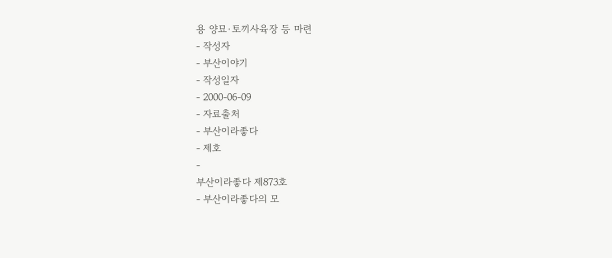용 양묘·토끼사육장 등 마련
- 작성자
- 부산이야기
- 작성일자
- 2000-06-09
- 자료출처
- 부산이라좋다
- 제호
-
부산이라좋다 제873호
- 부산이라좋다의 모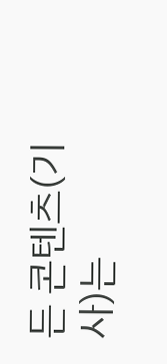든 콘텐츠(기사)는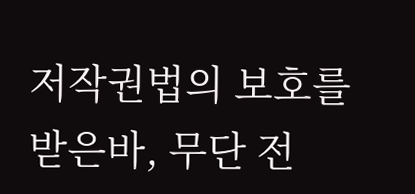저작권법의 보호를 받은바, 무단 전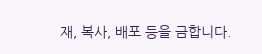재, 복사, 배포 등을 금합니다.